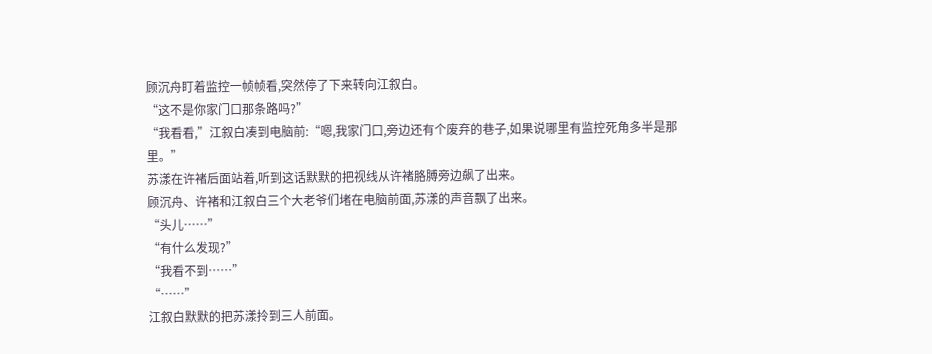顾沉舟盯着监控一帧帧看,突然停了下来转向江叙白。
“这不是你家门口那条路吗?”
“我看看,”江叙白凑到电脑前:“嗯,我家门口,旁边还有个废弃的巷子,如果说哪里有监控死角多半是那里。”
苏漾在许褚后面站着,听到这话默默的把视线从许褚胳膊旁边飙了出来。
顾沉舟、许褚和江叙白三个大老爷们堵在电脑前面,苏漾的声音飘了出来。
“头儿……”
“有什么发现?”
“我看不到……”
“……”
江叙白默默的把苏漾拎到三人前面。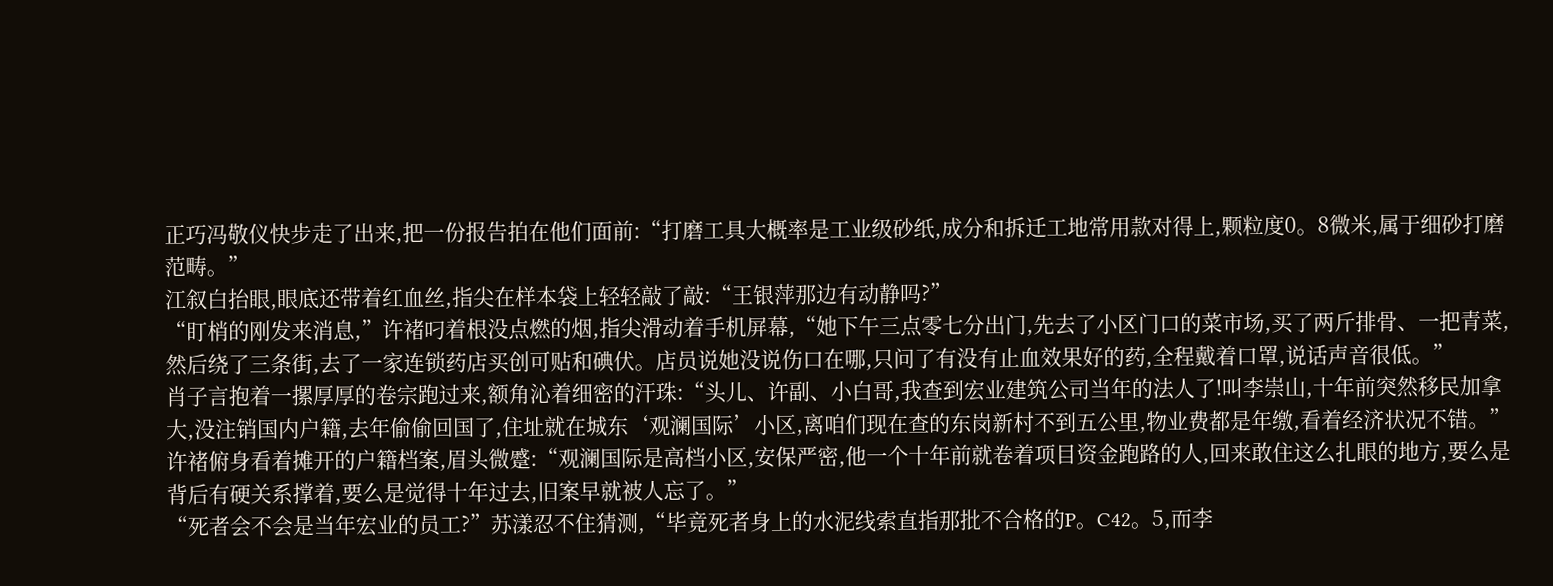正巧冯敬仪快步走了出来,把一份报告拍在他们面前:“打磨工具大概率是工业级砂纸,成分和拆迁工地常用款对得上,颗粒度0。8微米,属于细砂打磨范畴。”
江叙白抬眼,眼底还带着红血丝,指尖在样本袋上轻轻敲了敲:“王银萍那边有动静吗?”
“盯梢的刚发来消息,”许褚叼着根没点燃的烟,指尖滑动着手机屏幕,“她下午三点零七分出门,先去了小区门口的菜市场,买了两斤排骨、一把青菜,然后绕了三条街,去了一家连锁药店买创可贴和碘伏。店员说她没说伤口在哪,只问了有没有止血效果好的药,全程戴着口罩,说话声音很低。”
肖子言抱着一摞厚厚的卷宗跑过来,额角沁着细密的汗珠:“头儿、许副、小白哥,我查到宏业建筑公司当年的法人了!叫李崇山,十年前突然移民加拿大,没注销国内户籍,去年偷偷回国了,住址就在城东‘观澜国际’小区,离咱们现在查的东岗新村不到五公里,物业费都是年缴,看着经济状况不错。”
许褚俯身看着摊开的户籍档案,眉头微蹙:“观澜国际是高档小区,安保严密,他一个十年前就卷着项目资金跑路的人,回来敢住这么扎眼的地方,要么是背后有硬关系撑着,要么是觉得十年过去,旧案早就被人忘了。”
“死者会不会是当年宏业的员工?”苏漾忍不住猜测,“毕竟死者身上的水泥线索直指那批不合格的P。C42。5,而李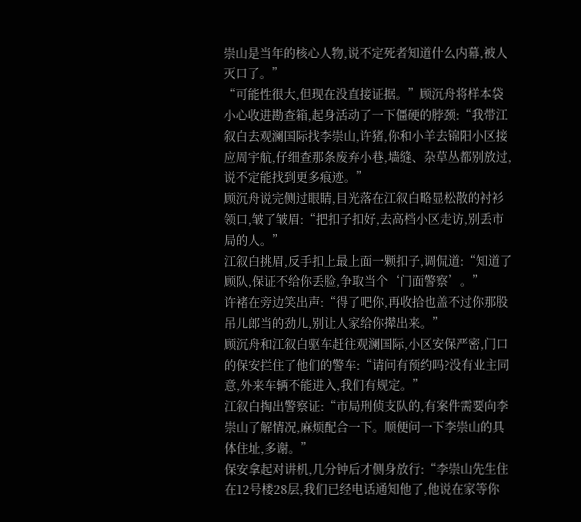崇山是当年的核心人物,说不定死者知道什么内幕,被人灭口了。”
“可能性很大,但现在没直接证据。”顾沉舟将样本袋小心收进勘查箱,起身活动了一下僵硬的脖颈:“我带江叙白去观澜国际找李崇山,许猪,你和小羊去锦阳小区接应周宇航,仔细查那条废弃小巷,墙缝、杂草丛都别放过,说不定能找到更多痕迹。”
顾沉舟说完侧过眼睛,目光落在江叙白略显松散的衬衫领口,皱了皱眉:“把扣子扣好,去高档小区走访,别丢市局的人。”
江叙白挑眉,反手扣上最上面一颗扣子,调侃道:“知道了顾队,保证不给你丢脸,争取当个‘门面警察’。”
许褚在旁边笑出声:“得了吧你,再收拾也盖不过你那股吊儿郎当的劲儿,别让人家给你撵出来。”
顾沉舟和江叙白驱车赶往观澜国际,小区安保严密,门口的保安拦住了他们的警车:“请问有预约吗?没有业主同意,外来车辆不能进入,我们有规定。”
江叙白掏出警察证:“市局刑侦支队的,有案件需要向李崇山了解情况,麻烦配合一下。顺便问一下李崇山的具体住址,多谢。”
保安拿起对讲机,几分钟后才侧身放行:“李崇山先生住在12号楼28层,我们已经电话通知他了,他说在家等你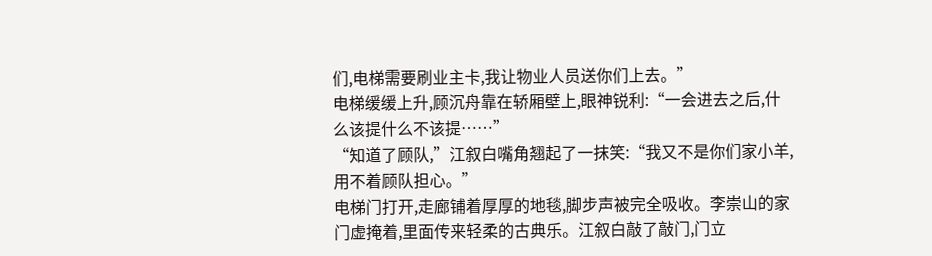们,电梯需要刷业主卡,我让物业人员送你们上去。”
电梯缓缓上升,顾沉舟靠在轿厢壁上,眼神锐利:“一会进去之后,什么该提什么不该提……”
“知道了顾队,”江叙白嘴角翘起了一抹笑:“我又不是你们家小羊,用不着顾队担心。”
电梯门打开,走廊铺着厚厚的地毯,脚步声被完全吸收。李崇山的家门虚掩着,里面传来轻柔的古典乐。江叙白敲了敲门,门立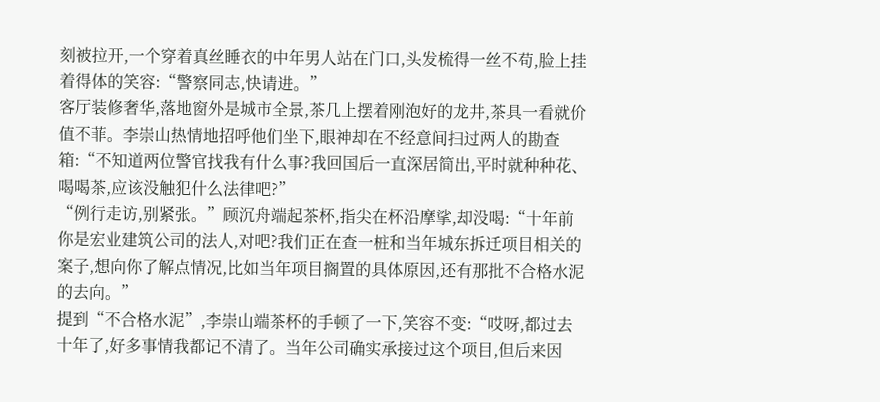刻被拉开,一个穿着真丝睡衣的中年男人站在门口,头发梳得一丝不苟,脸上挂着得体的笑容:“警察同志,快请进。”
客厅装修奢华,落地窗外是城市全景,茶几上摆着刚泡好的龙井,茶具一看就价值不菲。李崇山热情地招呼他们坐下,眼神却在不经意间扫过两人的勘查箱:“不知道两位警官找我有什么事?我回国后一直深居简出,平时就种种花、喝喝茶,应该没触犯什么法律吧?”
“例行走访,别紧张。”顾沉舟端起茶杯,指尖在杯沿摩挲,却没喝:“十年前你是宏业建筑公司的法人,对吧?我们正在查一桩和当年城东拆迁项目相关的案子,想向你了解点情况,比如当年项目搁置的具体原因,还有那批不合格水泥的去向。”
提到“不合格水泥”,李崇山端茶杯的手顿了一下,笑容不变:“哎呀,都过去十年了,好多事情我都记不清了。当年公司确实承接过这个项目,但后来因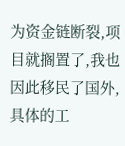为资金链断裂,项目就搁置了,我也因此移民了国外,具体的工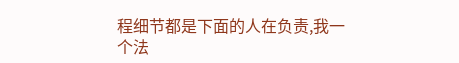程细节都是下面的人在负责,我一个法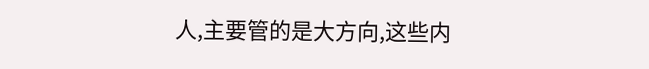人,主要管的是大方向,这些内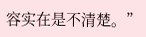容实在是不清楚。”